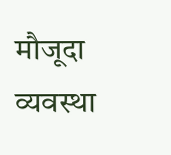मौजूदा व्यवस्था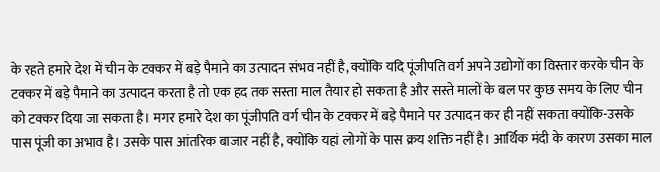के रहते हमारे देश में चीन के टक्कर में बड़े पैमाने का उत्पादन संभव नहीं है, क्योंकि यदि पूंजीपति वर्ग अपने उद्योगों का विस्तार करके चीन के टक्कर में बड़े पैमाने का उत्पादन करता है तो एक हद तक सस्ता माल तैयार हो सकता है और सस्ते मालों के बल पर कुछ समय के लिए चीन को टक्कर दिया जा सकता है। मगर हमारे देश का पूंजीपति वर्ग चीन के टक्कर में बड़े पैमाने पर उत्पादन कर ही नहीं सकता क्योंकि-उसके पास पूंजी का अभाव है। उसके पास आंतरिक बाजार नहीं है, क्योंकि यहां लोगों के पास क्रय शक्ति नहीं है। आर्थिक मंदी के कारण उसका माल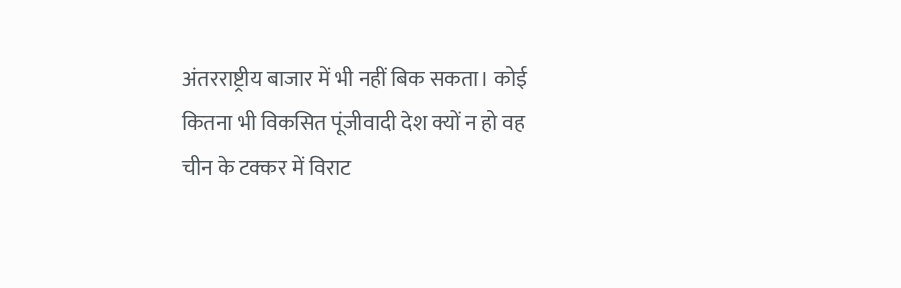अंतरराष्ट्रीय बाजार में भी नहीं बिक सकता। कोई कितना भी विकसित पूंजीवादी देश क्यों न हो वह चीन के टक्कर में विराट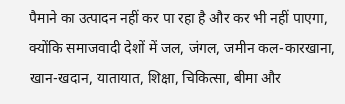पैमाने का उत्पादन नहीं कर पा रहा है और कर भी नहीं पाएगा, क्योंकि समाजवादी देशों में जल, जंगल, जमीन कल-कारखाना, खान-खदान, यातायात, शिक्षा, चिकित्सा, बीमा और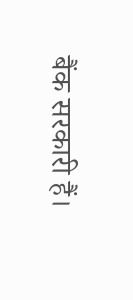बैंक सरकारी हैं।